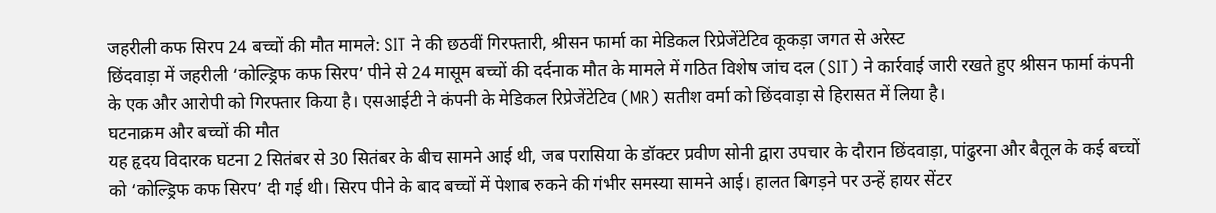जहरीली कफ सिरप 24 बच्चों की मौत मामले: SIT ने की छठवीं गिरफ्तारी, श्रीसन फार्मा का मेडिकल रिप्रेजेंटेटिव कूकड़ा जगत से अरेस्ट
छिंदवाड़ा में जहरीली ‘कोल्ड्रिफ कफ सिरप’ पीने से 24 मासूम बच्चों की दर्दनाक मौत के मामले में गठित विशेष जांच दल (SIT) ने कार्रवाई जारी रखते हुए श्रीसन फार्मा कंपनी के एक और आरोपी को गिरफ्तार किया है। एसआईटी ने कंपनी के मेडिकल रिप्रेजेंटेटिव (MR) सतीश वर्मा को छिंदवाड़ा से हिरासत में लिया है।
घटनाक्रम और बच्चों की मौत
यह हृदय विदारक घटना 2 सितंबर से 30 सितंबर के बीच सामने आई थी, जब परासिया के डॉक्टर प्रवीण सोनी द्वारा उपचार के दौरान छिंदवाड़ा, पांढुरना और बैतूल के कई बच्चों को ‘कोल्ड्रिफ कफ सिरप’ दी गई थी। सिरप पीने के बाद बच्चों में पेशाब रुकने की गंभीर समस्या सामने आई। हालत बिगड़ने पर उन्हें हायर सेंटर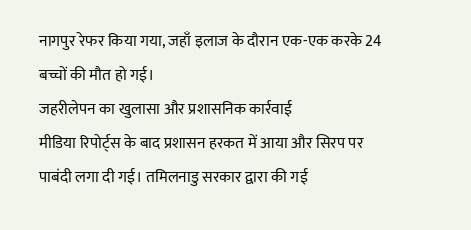नागपुर रेफर किया गया, जहाँ इलाज के दौरान एक-एक करके 24 बच्चों की मौत हो गई।
जहरीलेपन का खुलासा और प्रशासनिक कार्रवाई
मीडिया रिपोर्ट्स के बाद प्रशासन हरकत में आया और सिरप पर पाबंदी लगा दी गई। तमिलनाडु सरकार द्वारा की गई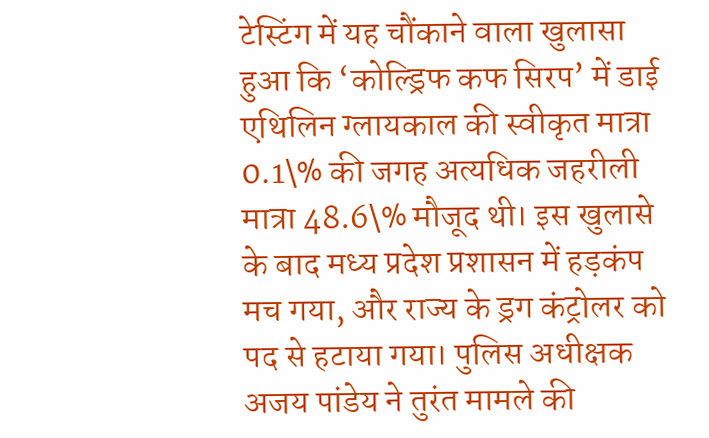टेस्टिंग में यह चौंकाने वाला खुलासा हुआ कि ‘कोल्ड्रिफ कफ सिरप’ में डाई एथिलिन ग्लायकाल की स्वीकृत मात्रा 0.1\% की जगह अत्यधिक जहरीली मात्रा 48.6\% मौजूद थी। इस खुलासे के बाद मध्य प्रदेश प्रशासन में हड़कंप मच गया, और राज्य के ड्रग कंट्रोलर को पद से हटाया गया। पुलिस अधीक्षक अजय पांडेय ने तुरंत मामले की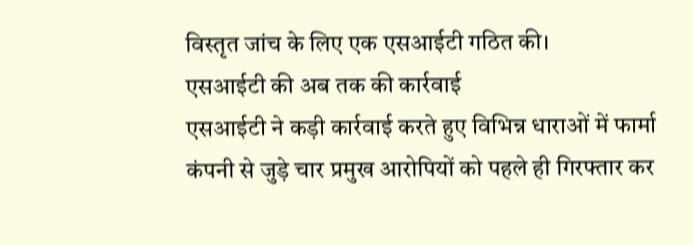विस्तृत जांच के लिए एक एसआईटी गठित की।
एसआईटी की अब तक की कार्रवाई
एसआईटी ने कड़ी कार्रवाई करते हुए विभिन्न धाराओं में फार्मा कंपनी से जुड़े चार प्रमुख आरोपियों को पहले ही गिरफ्तार कर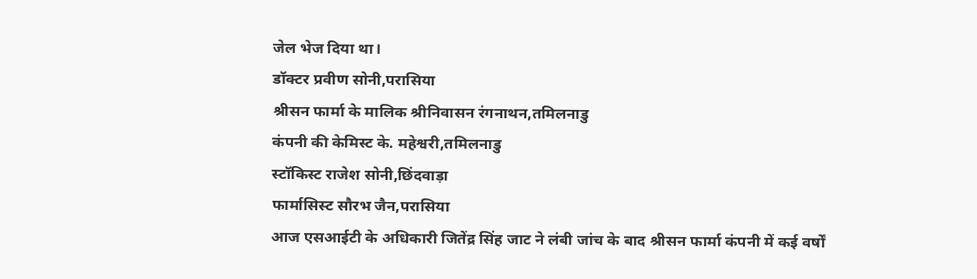जेल भेज दिया था।
डॉक्टर प्रवीण सोनी,परासिया
श्रीसन फार्मा के मालिक श्रीनिवासन रंगनाथन,तमिलनाडु
कंपनी की केमिस्ट के. महेश्वरी,तमिलनाडु
स्टॉकिस्ट राजेश सोनी,छिंदवाड़ा
फार्मासिस्ट सौरभ जैन,परासिया
आज एसआईटी के अधिकारी जितेंद्र सिंह जाट ने लंबी जांच के बाद श्रीसन फार्मा कंपनी में कई वर्षों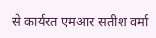से कार्यरत एमआर सतीश वर्मा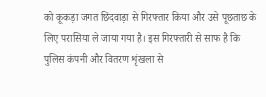को कूकड़ा जगत छिंदवाड़ा से गिरफ्तार किया और उसे पूछताछ के लिए परासिया ले जाया गया है। इस गिरफ्तारी से साफ है कि पुलिस कंपनी और वितरण शृंखला से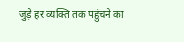जुड़े हर व्यक्ति तक पहुंचने का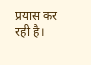प्रयास कर रही है।